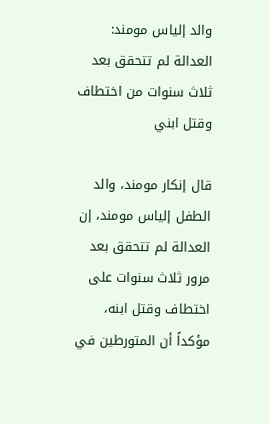والد إلياس مومند: العدالة لم تتحقق بعد ثلاث سنوات من اختطاف وقتل ابني

قال إنكار مومند، والد الطفل إلياس مومند، إن العدالة لم تتحقق بعد مرور ثلاث سنوات على اختطاف وقتل ابنه، مؤكداً أن المتورطين في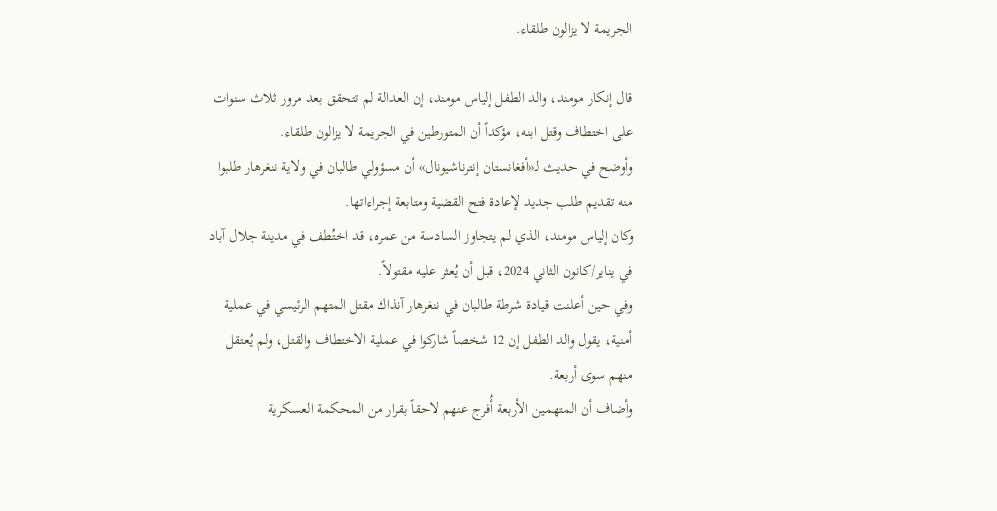الجريمة لا يزالون طلقاء.

قال إنكار مومند، والد الطفل إلياس مومند، إن العدالة لم تتحقق بعد مرور ثلاث سنوات على اختطاف وقتل ابنه، مؤكداً أن المتورطين في الجريمة لا يزالون طلقاء.
وأوضح في حديث لـ«أفغانستان إنترناشيونال» أن مسؤولي طالبان في ولاية ننغرهار طلبوا منه تقديم طلب جديد لإعادة فتح القضية ومتابعة إجراءاتها.
وكان إلياس مومند، الذي لم يتجاوز السادسة من عمره، قد اختُطف في مدينة جلال آباد في يناير/كانون الثاني 2024، قبل أن يُعثر عليه مقتولاً.
وفي حين أعلنت قيادة شرطة طالبان في ننغرهار آنذاك مقتل المتهم الرئيسي في عملية أمنية، يقول والد الطفل إن 12 شخصاً شاركوا في عملية الاختطاف والقتل، ولم يُعتقل منهم سوى أربعة.
وأضاف أن المتهمين الأربعة أُفرج عنهم لاحقاً بقرار من المحكمة العسكرية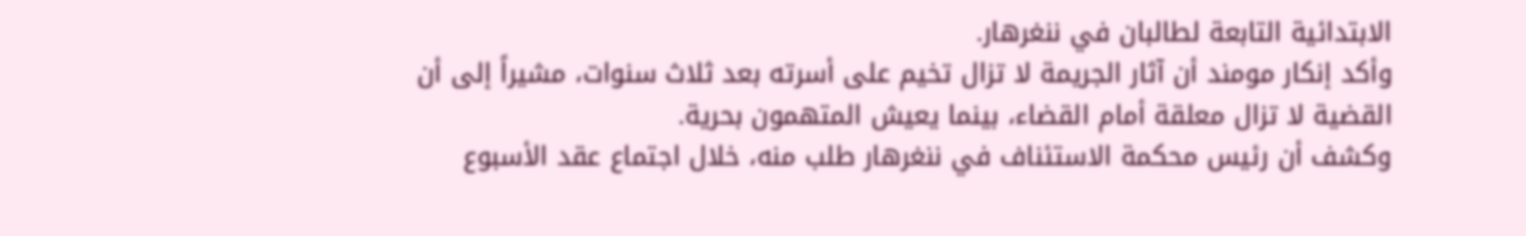الابتدائية التابعة لطالبان في ننغرهار.
وأكد إنكار مومند أن آثار الجريمة لا تزال تخيم على أسرته بعد ثلاث سنوات، مشيراً إلى أن القضية لا تزال معلقة أمام القضاء، بينما يعيش المتهمون بحرية.
وكشف أن رئيس محكمة الاستئناف في ننغرهار طلب منه، خلال اجتماع عقد الأسبوع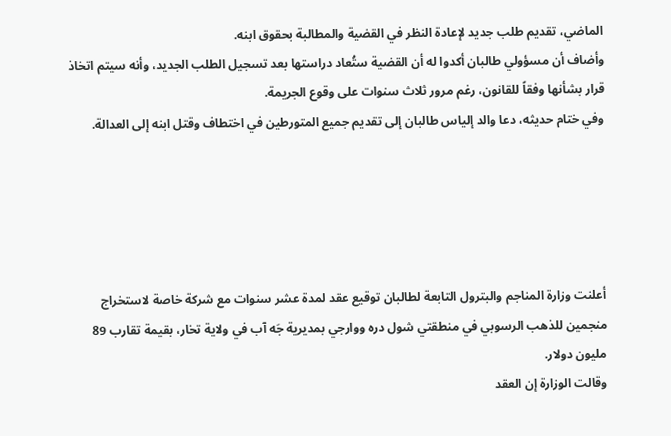الماضي، تقديم طلب جديد لإعادة النظر في القضية والمطالبة بحقوق ابنه.
وأضاف أن مسؤولي طالبان أكدوا له أن القضية ستُعاد دراستها بعد تسجيل الطلب الجديد، وأنه سيتم اتخاذ قرار بشأنها وفقاً للقانون، رغم مرور ثلاث سنوات على وقوع الجريمة.
وفي ختام حديثه، دعا والد إلياس طالبان إلى تقديم جميع المتورطين في اختطاف وقتل ابنه إلى العدالة.





أعلنت وزارة المناجم والبترول التابعة لطالبان توقيع عقد لمدة عشر سنوات مع شركة خاصة لاستخراج منجمين للذهب الرسوبي في منطقتي شول دره ووارجي بمديرية جَه آب في ولاية تخار، بقيمة تقارب 89 مليون دولار.
وقالت الوزارة إن العقد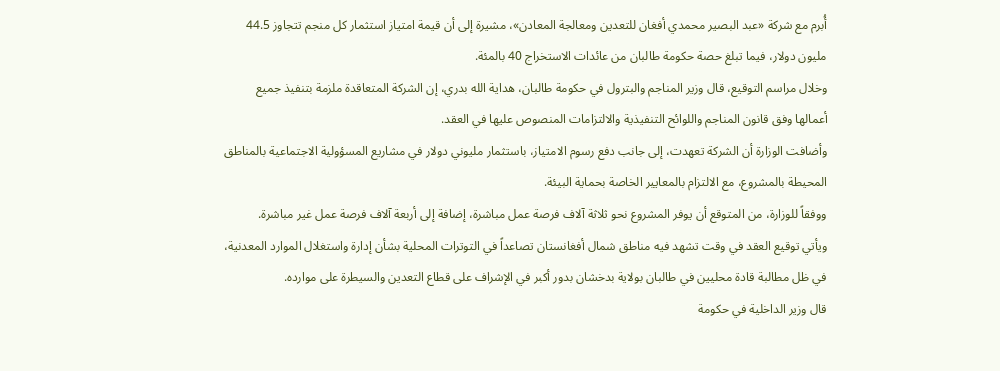أُبرم مع شركة «عبد البصير محمدي أفغان للتعدين ومعالجة المعادن»، مشيرة إلى أن قيمة امتياز استثمار كل منجم تتجاوز 44.5 مليون دولار، فيما تبلغ حصة حكومة طالبان من عائدات الاستخراج 40 بالمئة.
وخلال مراسم التوقيع، قال وزير المناجم والبترول في حكومة طالبان، هداية الله بدري، إن الشركة المتعاقدة ملزمة بتنفيذ جميع أعمالها وفق قانون المناجم واللوائح التنفيذية والالتزامات المنصوص عليها في العقد.
وأضافت الوزارة أن الشركة تعهدت، إلى جانب دفع رسوم الامتياز، باستثمار مليوني دولار في مشاريع المسؤولية الاجتماعية بالمناطق المحيطة بالمشروع، مع الالتزام بالمعايير الخاصة بحماية البيئة.
ووفقاً للوزارة، من المتوقع أن يوفر المشروع نحو ثلاثة آلاف فرصة عمل مباشرة، إضافة إلى أربعة آلاف فرصة عمل غير مباشرة.
ويأتي توقيع العقد في وقت تشهد فيه مناطق شمال أفغانستان تصاعداً في التوترات المحلية بشأن إدارة واستغلال الموارد المعدنية، في ظل مطالبة قادة محليين في طالبان بولاية بدخشان بدور أكبر في الإشراف على قطاع التعدين والسيطرة على موارده.
قال وزير الداخلية في حكومة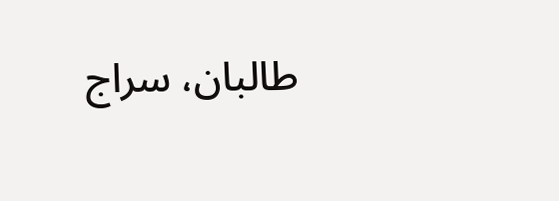طالبان، سراج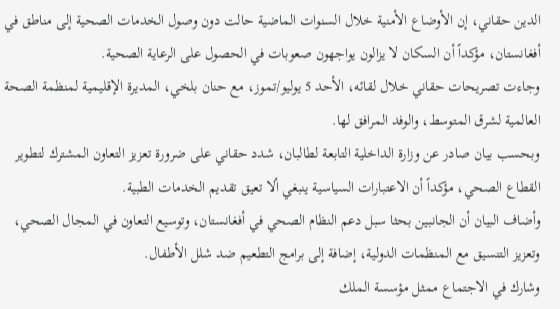الدين حقاني، إن الأوضاع الأمنية خلال السنوات الماضية حالت دون وصول الخدمات الصحية إلى مناطق في أفغانستان، مؤكداً أن السكان لا يزالون يواجهون صعوبات في الحصول على الرعاية الصحية.
وجاءت تصريحات حقاني خلال لقائه، الأحد 5 يوليو/تموز، مع حنان بلخي، المديرة الإقليمية لمنظمة الصحة العالمية لشرق المتوسط، والوفد المرافق لها.
وبحسب بيان صادر عن وزارة الداخلية التابعة لطالبان، شدد حقاني على ضرورة تعزيز التعاون المشترك لتطوير القطاع الصحي، مؤكداً أن الاعتبارات السياسية ينبغي ألا تعيق تقديم الخدمات الطبية.
وأضاف البيان أن الجانبين بحثا سبل دعم النظام الصحي في أفغانستان، وتوسيع التعاون في المجال الصحي، وتعزيز التنسيق مع المنظمات الدولية، إضافة إلى برامج التطعيم ضد شلل الأطفال.
وشارك في الاجتماع ممثل مؤسسة الملك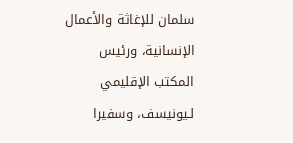سلمان للإغاثة والأعمال الإنسانية، ورئيس المكتب الإقليمي لـيونيسف، وسفيرا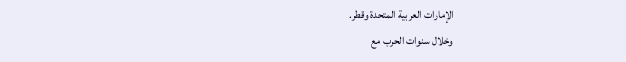الإمارات العربية المتحدة وقطر.
وخلال سنوات الحرب مع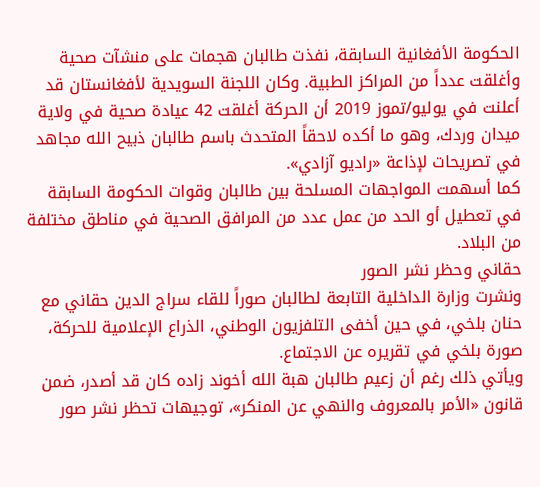الحكومة الأفغانية السابقة، نفذت طالبان هجمات على منشآت صحية وأغلقت عدداً من المراكز الطبية. وكان اللجنة السويدية لأفغانستان قد أعلنت في يوليو/تموز 2019 أن الحركة أغلقت 42 عيادة صحية في ولاية ميدان وردك، وهو ما أكده لاحقاً المتحدث باسم طالبان ذبيح الله مجاهد في تصريحات لإذاعة «راديو آزادي».
كما أسهمت المواجهات المسلحة بين طالبان وقوات الحكومة السابقة في تعطيل أو الحد من عمل عدد من المرافق الصحية في مناطق مختلفة من البلاد.
حقاني وحظر نشر الصور
ونشرت وزارة الداخلية التابعة لطالبان صوراً للقاء سراج الدين حقاني مع حنان بلخي، في حين أخفى التلفزيون الوطني، الذراع الإعلامية للحركة، صورة بلخي في تقريره عن الاجتماع.
ويأتي ذلك رغم أن زعيم طالبان هبة الله أخوند زاده كان قد أصدر، ضمن قانون «الأمر بالمعروف والنهي عن المنكر»، توجيهات تحظر نشر صور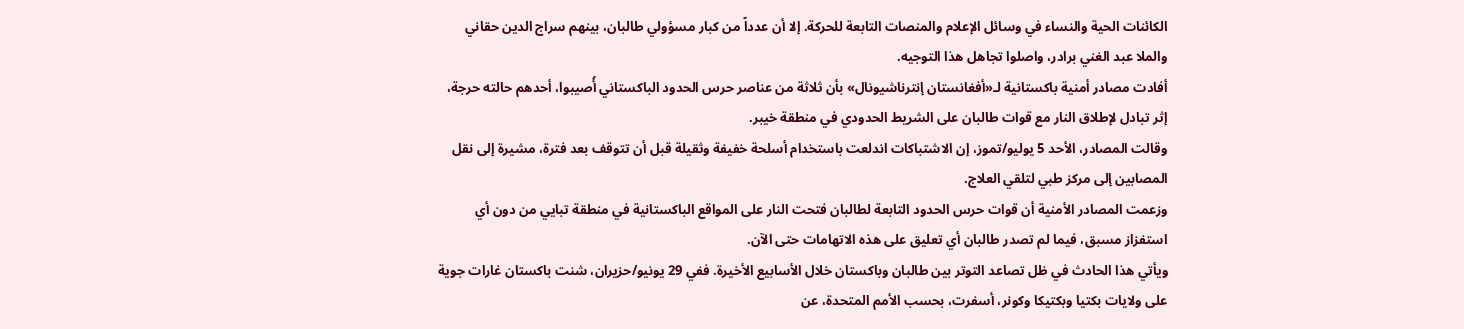الكائنات الحية والنساء في وسائل الإعلام والمنصات التابعة للحركة. إلا أن عدداً من كبار مسؤولي طالبان، بينهم سراج الدين حقاني والملا عبد الغني برادر، واصلوا تجاهل هذا التوجيه.
أفادت مصادر أمنية باكستانية لـ«أفغانستان إنترناشيونال» بأن ثلاثة من عناصر حرس الحدود الباكستاني أُصيبوا، أحدهم حالته حرجة، إثر تبادل لإطلاق النار مع قوات طالبان على الشريط الحدودي في منطقة خيبر.
وقالت المصادر، الأحد 5 يوليو/تموز، إن الاشتباكات اندلعت باستخدام أسلحة خفيفة وثقيلة قبل أن تتوقف بعد فترة، مشيرة إلى نقل المصابين إلى مركز طبي لتلقي العلاج.
وزعمت المصادر الأمنية أن قوات حرس الحدود التابعة لطالبان فتحت النار على المواقع الباكستانية في منطقة تبايي من دون أي استفزاز مسبق، فيما لم تصدر طالبان أي تعليق على هذه الاتهامات حتى الآن.
ويأتي هذا الحادث في ظل تصاعد التوتر بين طالبان وباكستان خلال الأسابيع الأخيرة. ففي 29 يونيو/حزيران، شنت باكستان غارات جوية على ولايات بكتيا وبكتيكا وكونر، أسفرت، بحسب الأمم المتحدة، عن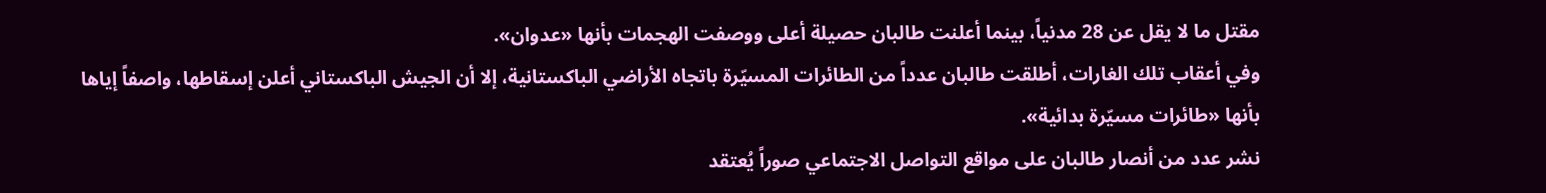مقتل ما لا يقل عن 28 مدنياً، بينما أعلنت طالبان حصيلة أعلى ووصفت الهجمات بأنها «عدوان».
وفي أعقاب تلك الغارات، أطلقت طالبان عدداً من الطائرات المسيّرة باتجاه الأراضي الباكستانية، إلا أن الجيش الباكستاني أعلن إسقاطها، واصفاً إياها بأنها «طائرات مسيّرة بدائية».
نشر عدد من أنصار طالبان على مواقع التواصل الاجتماعي صوراً يُعتقد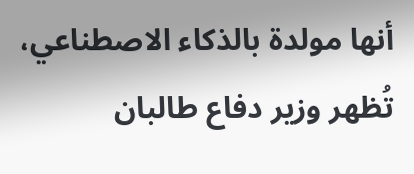أنها مولدة بالذكاء الاصطناعي، تُظهر وزير دفاع طالبان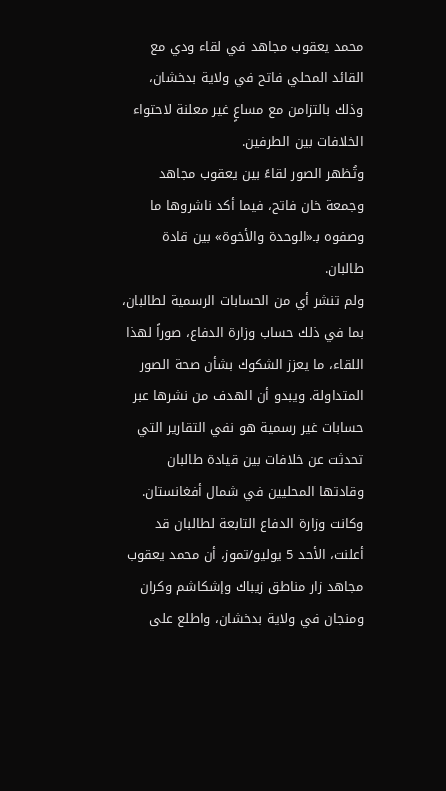محمد يعقوب مجاهد في لقاء ودي مع القائد المحلي فاتح في ولاية بدخشان، وذلك بالتزامن مع مساعٍ غير معلنة لاحتواء الخلافات بين الطرفين.
وتُظهر الصور لقاءً بين يعقوب مجاهد وجمعة خان فاتح، فيما أكد ناشروها ما وصفوه بـ«الوحدة والأخوة» بين قادة طالبان.
ولم تنشر أي من الحسابات الرسمية لطالبان، بما في ذلك حساب وزارة الدفاع، صوراً لهذا اللقاء، ما يعزز الشكوك بشأن صحة الصور المتداولة. ويبدو أن الهدف من نشرها عبر حسابات غير رسمية هو نفي التقارير التي تحدثت عن خلافات بين قيادة طالبان وقادتها المحليين في شمال أفغانستان.
وكانت وزارة الدفاع التابعة لطالبان قد أعلنت، الأحد 5 يوليو/تموز، أن محمد يعقوب مجاهد زار مناطق زيباك وإشكاشم وكران ومنجان في ولاية بدخشان، واطلع على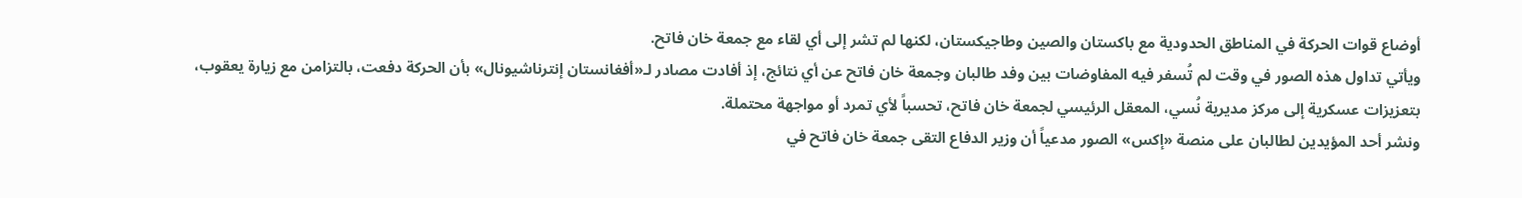أوضاع قوات الحركة في المناطق الحدودية مع باكستان والصين وطاجيكستان، لكنها لم تشر إلى أي لقاء مع جمعة خان فاتح.
ويأتي تداول هذه الصور في وقت لم تُسفر فيه المفاوضات بين وفد طالبان وجمعة خان فاتح عن أي نتائج، إذ أفادت مصادر لـ«أفغانستان إنترناشيونال» بأن الحركة دفعت، بالتزامن مع زيارة يعقوب، بتعزيزات عسكرية إلى مركز مديرية نُسي، المعقل الرئيسي لجمعة خان فاتح، تحسباً لأي تمرد أو مواجهة محتملة.
ونشر أحد المؤيدين لطالبان على منصة «إكس» الصور مدعياً أن وزير الدفاع التقى جمعة خان فاتح في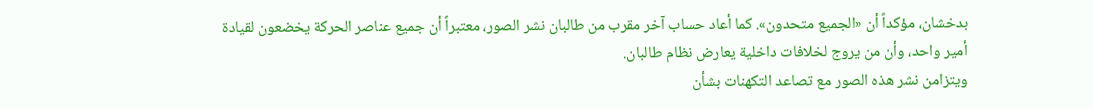بدخشان، مؤكداً أن «الجميع متحدون». كما أعاد حساب آخر مقرب من طالبان نشر الصور، معتبراً أن جميع عناصر الحركة يخضعون لقيادة أمير واحد، وأن من يروج لخلافات داخلية يعارض نظام طالبان.
ويتزامن نشر هذه الصور مع تصاعد التكهنات بشأن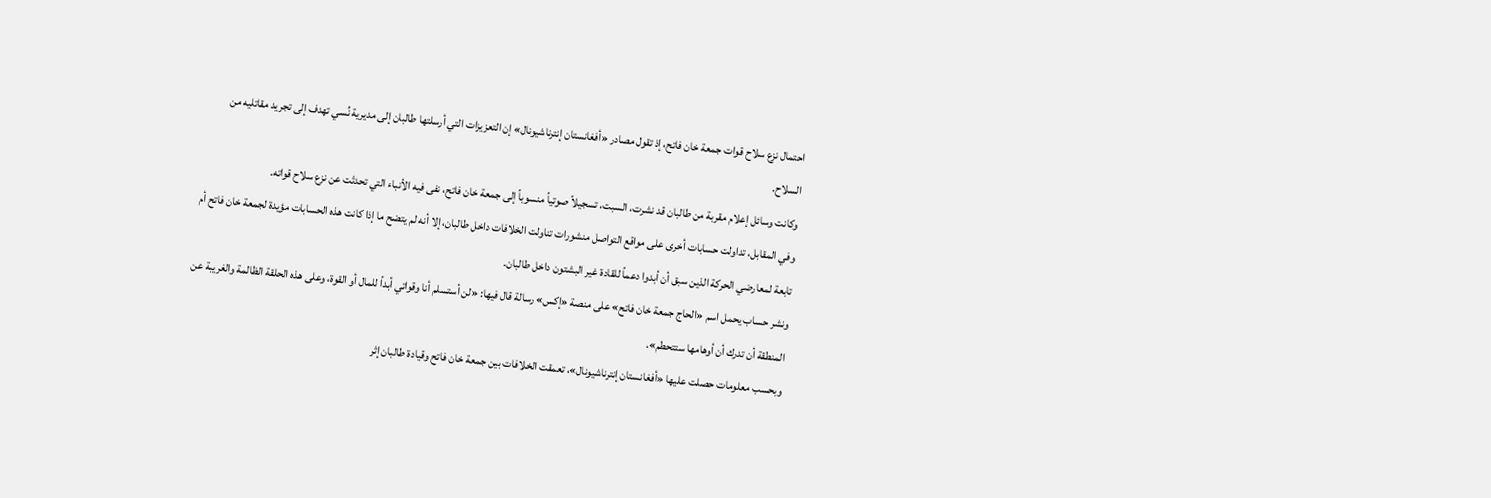احتمال نزع سلاح قوات جمعة خان فاتح، إذ تقول مصادر «أفغانستان إنترناشيونال» إن التعزيزات التي أرسلتها طالبان إلى مديرية نُسي تهدف إلى تجريد مقاتليه من السلاح.
وكانت وسائل إعلام مقربة من طالبان قد نشرت، السبت، تسجيلاً صوتياً منسوباً إلى جمعة خان فاتح، نفى فيه الأنباء التي تحدثت عن نزع سلاح قواته.
وفي المقابل، تداولت حسابات أخرى على مواقع التواصل منشورات تناولت الخلافات داخل طالبان، إلا أنه لم يتضح ما إذا كانت هذه الحسابات مؤيدة لجمعة خان فاتح أم تابعة لمعارضي الحركة الذين سبق أن أبدوا دعماً للقادة غير البشتون داخل طالبان.
ونشر حساب يحمل اسم «الحاج جمعة خان فاتح» على منصة «إكس» رسالة قال فيها: «لن أستسلم أنا وقواتي أبداً للمال أو القوة، وعلى هذه الحلقة الظالمة والغريبة عن المنطقة أن تدرك أن أوهامها ستتحطم».
وبحسب معلومات حصلت عليها «أفغانستان إنترناشيونال»، تعمقت الخلافات بين جمعة خان فاتح وقيادة طالبان إثر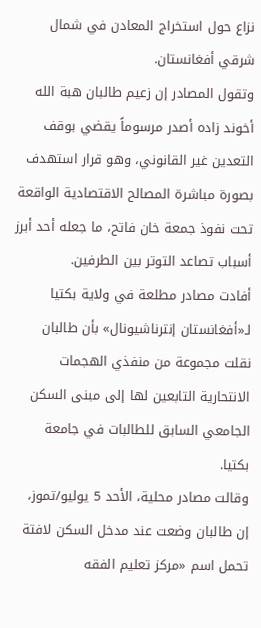نزاع حول استخراج المعادن في شمال شرقي أفغانستان.
وتقول المصادر إن زعيم طالبان هبة الله أخوند زاده أصدر مرسوماً يقضي بوقف التعدين غير القانوني، وهو قرار استهدف بصورة مباشرة المصالح الاقتصادية الواقعة تحت نفوذ جمعة خان فاتح، ما جعله أحد أبرز أسباب تصاعد التوتر بين الطرفين.
أفادت مصادر مطلعة في ولاية بكتيا لـ«أفغانستان إنترناشيونال» بأن طالبان نقلت مجموعة من منفذي الهجمات الانتحارية التابعين لها إلى مبنى السكن الجامعي السابق للطالبات في جامعة بكتيا.
وقالت مصادر محلية، الأحد 5 يوليو/تموز، إن طالبان وضعت عند مدخل السكن لافتة تحمل اسم «مركز تعليم الفقه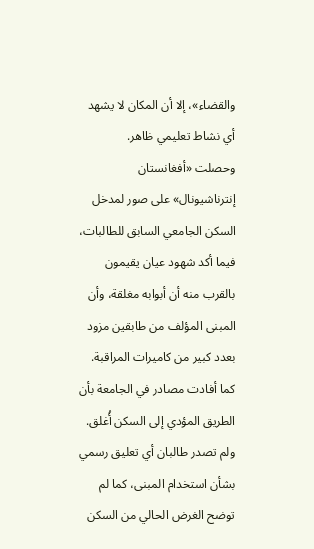والقضاء»، إلا أن المكان لا يشهد أي نشاط تعليمي ظاهر.
وحصلت «أفغانستان إنترناشيونال» على صور لمدخل السكن الجامعي السابق للطالبات، فيما أكد شهود عيان يقيمون بالقرب منه أن أبوابه مغلقة، وأن المبنى المؤلف من طابقين مزود بعدد كبير من كاميرات المراقبة. كما أفادت مصادر في الجامعة بأن الطريق المؤدي إلى السكن أُغلق.
ولم تصدر طالبان أي تعليق رسمي بشأن استخدام المبنى، كما لم توضح الغرض الحالي من السكن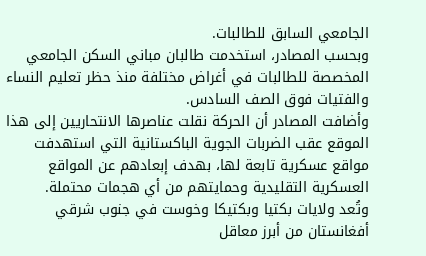الجامعي السابق للطالبات.
وبحسب المصادر، استخدمت طالبان مباني السكن الجامعي المخصصة للطالبات في أغراض مختلفة منذ حظر تعليم النساء والفتيات فوق الصف السادس.
وأضافت المصادر أن الحركة نقلت عناصرها الانتحاريين إلى هذا الموقع عقب الضربات الجوية الباكستانية التي استهدفت مواقع عسكرية تابعة لها، بهدف إبعادهم عن المواقع العسكرية التقليدية وحمايتهم من أي هجمات محتملة.
وتُعد ولايات بكتيا وبكتيكا وخوست في جنوب شرقي أفغانستان من أبرز معاقل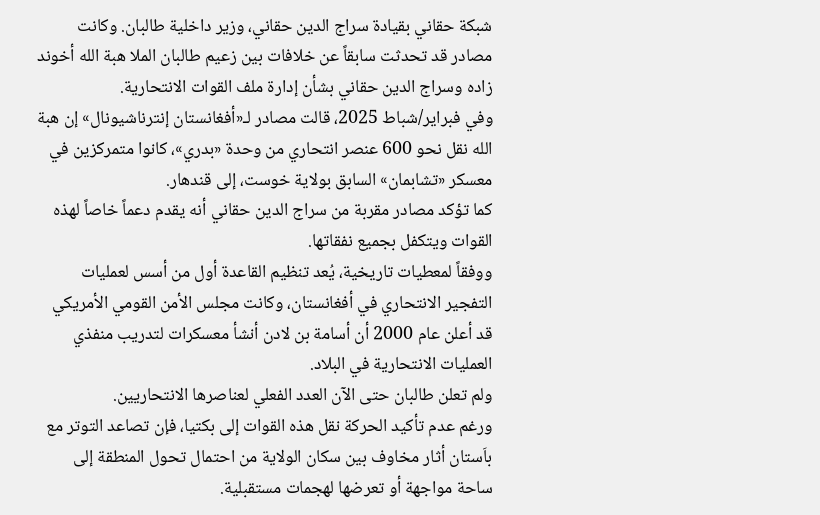شبكة حقاني بقيادة سراج الدين حقاني، وزير داخلية طالبان. وكانت مصادر قد تحدثت سابقاً عن خلافات بين زعيم طالبان الملا هبة الله أخوند زاده وسراج الدين حقاني بشأن إدارة ملف القوات الانتحارية.
وفي فبراير/شباط 2025، قالت مصادر لـ«أفغانستان إنترناشيونال» إن هبة الله نقل نحو 600 عنصر انتحاري من وحدة «بدري»، كانوا متمركزين في معسكر «تشابمان» السابق بولاية خوست، إلى قندهار.
كما تؤكد مصادر مقربة من سراج الدين حقاني أنه يقدم دعماً خاصاً لهذه القوات ويتكفل بجميع نفقاتها.
ووفقاً لمعطيات تاريخية، يُعد تنظيم القاعدة أول من أسس لعمليات التفجير الانتحاري في أفغانستان، وكانت مجلس الأمن القومي الأمريكي قد أعلن عام 2000 أن أسامة بن لادن أنشأ معسكرات لتدريب منفذي العمليات الانتحارية في البلاد.
ولم تعلن طالبان حتى الآن العدد الفعلي لعناصرها الانتحاريين.
ورغم عدم تأكيد الحركة نقل هذه القوات إلى بكتيا، فإن تصاعد التوتر مع باَستان أثار مخاوف بين سكان الولاية من احتمال تحول المنطقة إلى ساحة مواجهة أو تعرضها لهجمات مستقبلية.